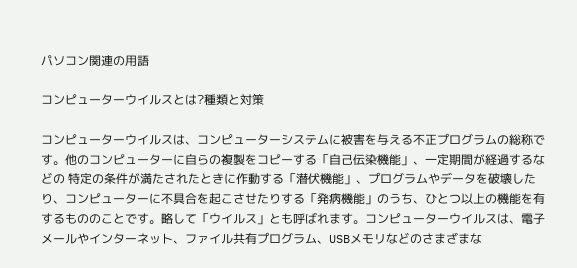パソコン関連の用語

コンピューターウイルスとは?種類と対策

コンピューターウイルスは、コンピューターシステムに被害を与える不正プログラムの総称です。他のコンピューターに自らの複製をコピーする「自己伝染機能」、一定期間が経過するなどの 特定の条件が満たされたときに作動する「潜伏機能」、プログラムやデータを破壊したり、コンピューターに不具合を起こさせたりする「発病機能」のうち、ひとつ以上の機能を有するもののことです。略して「ウイルス」とも呼ばれます。コンピューターウイルスは、電子メールやインターネット、ファイル共有プログラム、USBメモリなどのさまざまな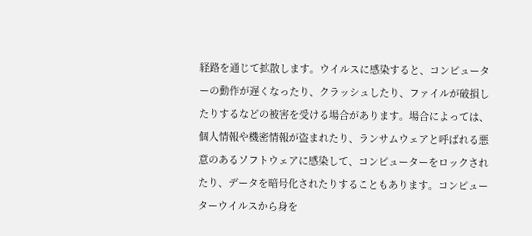経路を通じて拡散します。ウイルスに感染すると、コンピューターの動作が遅くなったり、クラッシュしたり、ファイルが破損したりするなどの被害を受ける場合があります。場合によっては、個人情報や機密情報が盗まれたり、ランサムウェアと呼ばれる悪意のあるソフトウェアに感染して、コンピューターをロックされたり、データを暗号化されたりすることもあります。コンピューターウイルスから身を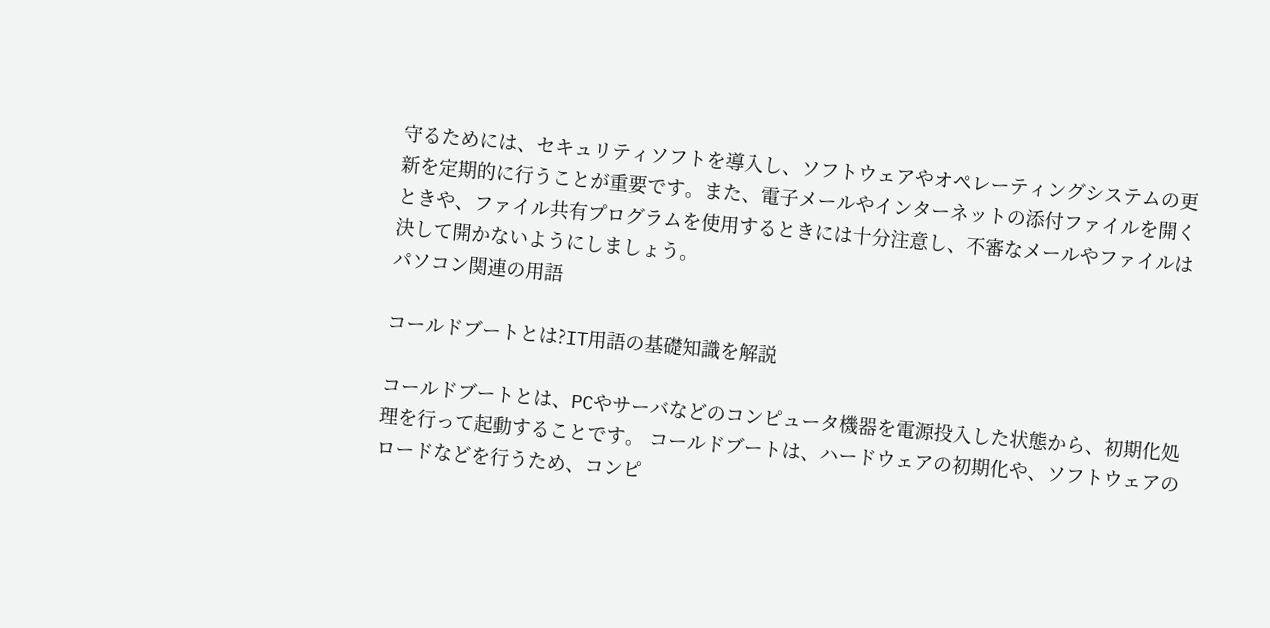守るためには、セキュリティソフトを導入し、ソフトウェアやオペレーティングシステムの更新を定期的に行うことが重要です。また、電子メールやインターネットの添付ファイルを開くときや、ファイル共有プログラムを使用するときには十分注意し、不審なメールやファイルは決して開かないようにしましょう。
パソコン関連の用語

コールドブートとは?IT用語の基礎知識を解説

コールドブートとは、PCやサーバなどのコンピュータ機器を電源投入した状態から、初期化処理を行って起動することです。 コールドブートは、ハードウェアの初期化や、ソフトウェアのロードなどを行うため、コンピ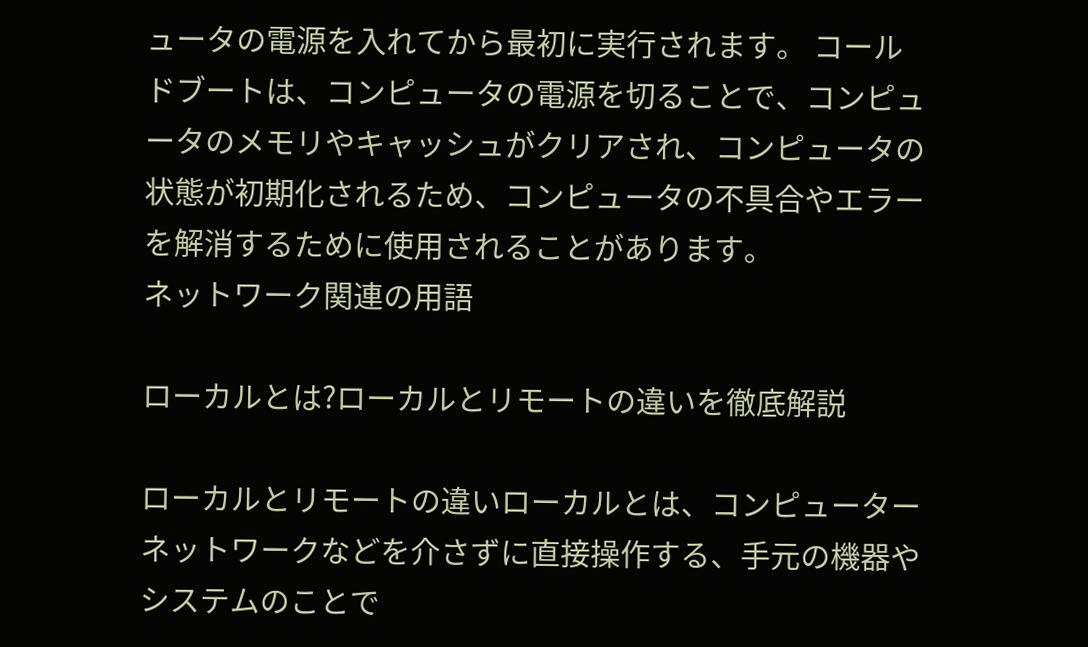ュータの電源を入れてから最初に実行されます。 コールドブートは、コンピュータの電源を切ることで、コンピュータのメモリやキャッシュがクリアされ、コンピュータの状態が初期化されるため、コンピュータの不具合やエラーを解消するために使用されることがあります。
ネットワーク関連の用語

ローカルとは?ローカルとリモートの違いを徹底解説

ローカルとリモートの違いローカルとは、コンピューターネットワークなどを介さずに直接操作する、手元の機器やシステムのことで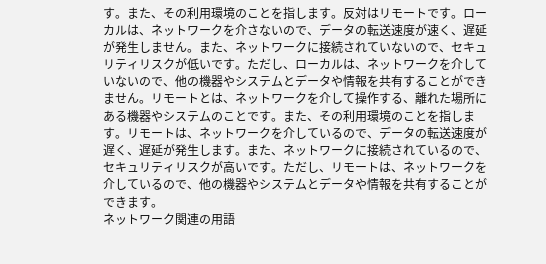す。また、その利用環境のことを指します。反対はリモートです。ローカルは、ネットワークを介さないので、データの転送速度が速く、遅延が発生しません。また、ネットワークに接続されていないので、セキュリティリスクが低いです。ただし、ローカルは、ネットワークを介していないので、他の機器やシステムとデータや情報を共有することができません。リモートとは、ネットワークを介して操作する、離れた場所にある機器やシステムのことです。また、その利用環境のことを指します。リモートは、ネットワークを介しているので、データの転送速度が遅く、遅延が発生します。また、ネットワークに接続されているので、セキュリティリスクが高いです。ただし、リモートは、ネットワークを介しているので、他の機器やシステムとデータや情報を共有することができます。
ネットワーク関連の用語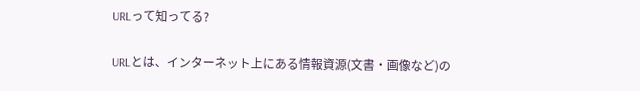URLって知ってる?

URLとは、インターネット上にある情報資源(文書・画像など)の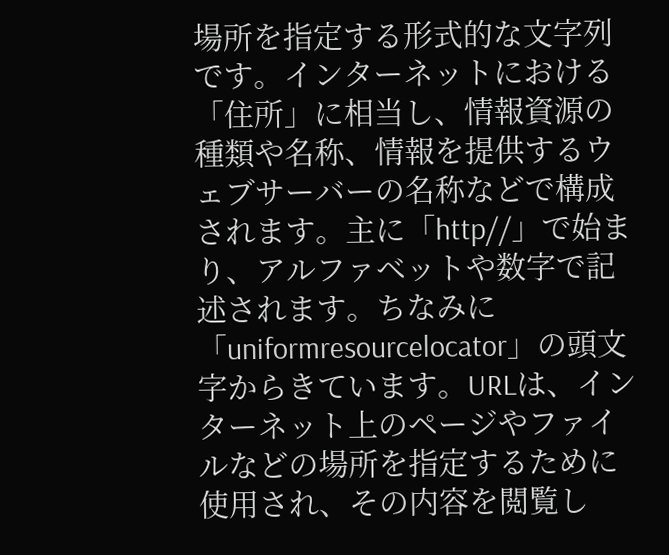場所を指定する形式的な文字列です。インターネットにおける「住所」に相当し、情報資源の種類や名称、情報を提供するウェブサーバーの名称などで構成されます。主に「http//」で始まり、アルファベットや数字で記述されます。ちなみに「uniformresourcelocator」の頭文字からきています。URLは、インターネット上のページやファイルなどの場所を指定するために使用され、その内容を閲覧し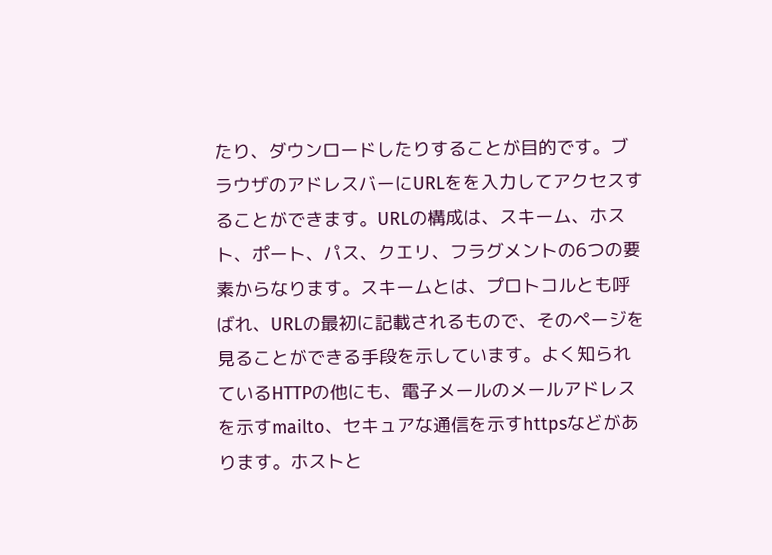たり、ダウンロードしたりすることが目的です。ブラウザのアドレスバーにURLをを入力してアクセスすることができます。URLの構成は、スキーム、ホスト、ポート、パス、クエリ、フラグメントの6つの要素からなります。スキームとは、プロトコルとも呼ばれ、URLの最初に記載されるもので、そのページを見ることができる手段を示しています。よく知られているHTTPの他にも、電子メールのメールアドレスを示すmailto、セキュアな通信を示すhttpsなどがあります。ホストと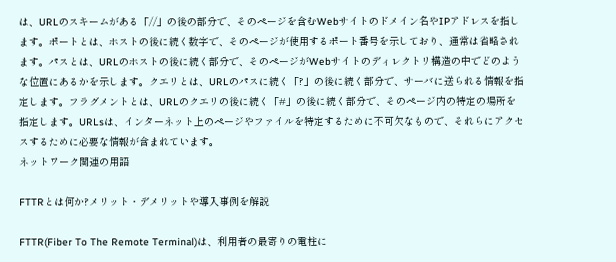は、URLのスキームがある「//」の後の部分で、そのページを含むWebサイトのドメイン名やIPアドレスを指します。ポートとは、ホストの後に続く数字で、そのページが使用するポート番号を示しており、通常は省略されます。パスとは、URLのホストの後に続く部分で、そのページがWebサイトのディレクトリ構造の中でどのような位置にあるかを示します。クエリとは、URLのパスに続く「?」の後に続く部分で、サーバに送られる情報を指定します。フラグメントとは、URLのクエリの後に続く「#」の後に続く部分で、そのページ内の特定の場所を指定します。URLsは、インターネット上のページやファイルを特定するために不可欠なもので、それらにアクセスするために必要な情報が含まれています。
ネットワーク関連の用語

FTTRとは何か?メリット・デメリットや導入事例を解説

FTTR(Fiber To The Remote Terminal)は、利用者の最寄りの電柱に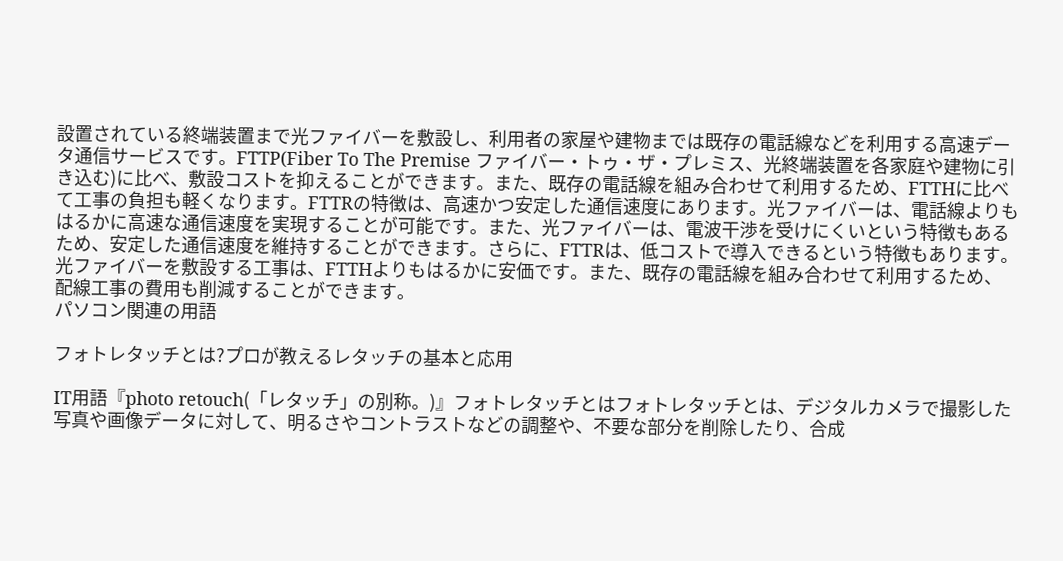設置されている終端装置まで光ファイバーを敷設し、利用者の家屋や建物までは既存の電話線などを利用する高速データ通信サービスです。FTTP(Fiber To The Premise ファイバー・トゥ・ザ・プレミス、光終端装置を各家庭や建物に引き込む)に比べ、敷設コストを抑えることができます。また、既存の電話線を組み合わせて利用するため、FTTHに比べて工事の負担も軽くなります。FTTRの特徴は、高速かつ安定した通信速度にあります。光ファイバーは、電話線よりもはるかに高速な通信速度を実現することが可能です。また、光ファイバーは、電波干渉を受けにくいという特徴もあるため、安定した通信速度を維持することができます。さらに、FTTRは、低コストで導入できるという特徴もあります。光ファイバーを敷設する工事は、FTTHよりもはるかに安価です。また、既存の電話線を組み合わせて利用するため、配線工事の費用も削減することができます。
パソコン関連の用語

フォトレタッチとは?プロが教えるレタッチの基本と応用

IT用語『photo retouch(「レタッチ」の別称。)』フォトレタッチとはフォトレタッチとは、デジタルカメラで撮影した写真や画像データに対して、明るさやコントラストなどの調整や、不要な部分を削除したり、合成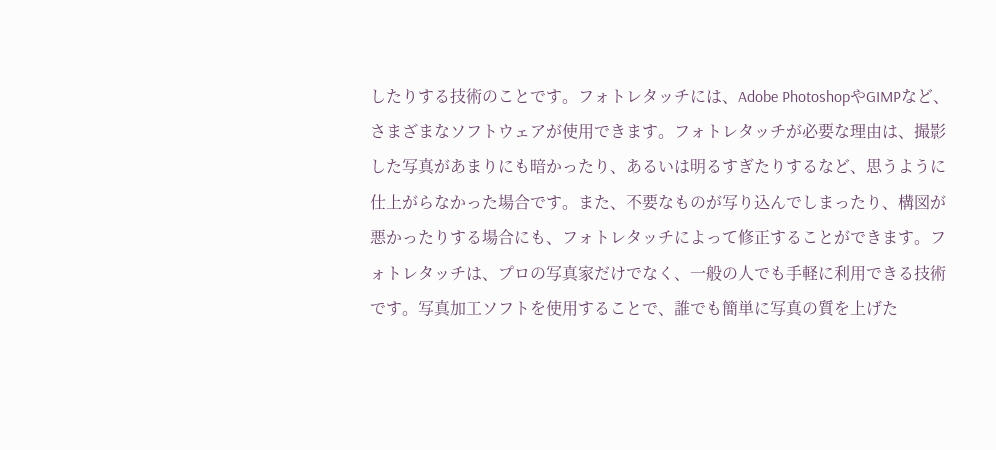したりする技術のことです。フォトレタッチには、Adobe PhotoshopやGIMPなど、さまざまなソフトウェアが使用できます。フォトレタッチが必要な理由は、撮影した写真があまりにも暗かったり、あるいは明るすぎたりするなど、思うように仕上がらなかった場合です。また、不要なものが写り込んでしまったり、構図が悪かったりする場合にも、フォトレタッチによって修正することができます。フォトレタッチは、プロの写真家だけでなく、一般の人でも手軽に利用できる技術です。写真加工ソフトを使用することで、誰でも簡単に写真の質を上げた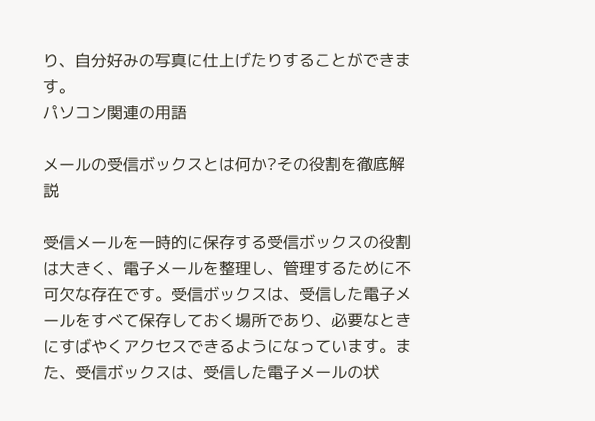り、自分好みの写真に仕上げたりすることができます。
パソコン関連の用語

メールの受信ボックスとは何か?その役割を徹底解説

受信メールを一時的に保存する受信ボックスの役割は大きく、電子メールを整理し、管理するために不可欠な存在です。受信ボックスは、受信した電子メールをすべて保存しておく場所であり、必要なときにすばやくアクセスできるようになっています。また、受信ボックスは、受信した電子メールの状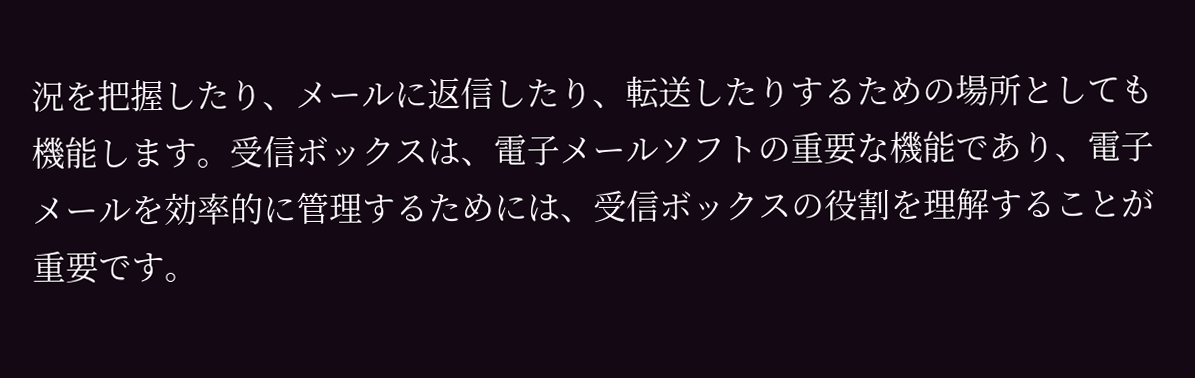況を把握したり、メールに返信したり、転送したりするための場所としても機能します。受信ボックスは、電子メールソフトの重要な機能であり、電子メールを効率的に管理するためには、受信ボックスの役割を理解することが重要です。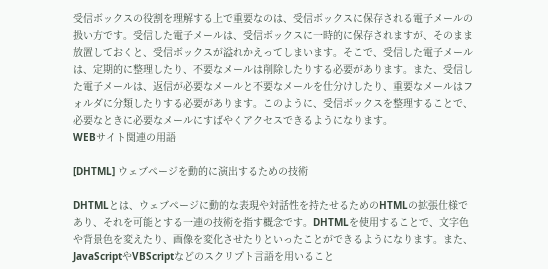受信ボックスの役割を理解する上で重要なのは、受信ボックスに保存される電子メールの扱い方です。受信した電子メールは、受信ボックスに一時的に保存されますが、そのまま放置しておくと、受信ボックスが溢れかえってしまいます。そこで、受信した電子メールは、定期的に整理したり、不要なメールは削除したりする必要があります。また、受信した電子メールは、返信が必要なメールと不要なメールを仕分けしたり、重要なメールはフォルダに分類したりする必要があります。このように、受信ボックスを整理することで、必要なときに必要なメールにすばやくアクセスできるようになります。
WEBサイト関連の用語

[DHTML] ウェブページを動的に演出するための技術

DHTMLとは、ウェブページに動的な表現や対話性を持たせるためのHTMLの拡張仕様であり、それを可能とする一連の技術を指す概念です。DHTMLを使用することで、文字色や背景色を変えたり、画像を変化させたりといったことができるようになります。また、JavaScriptやVBScriptなどのスクリプト言語を用いること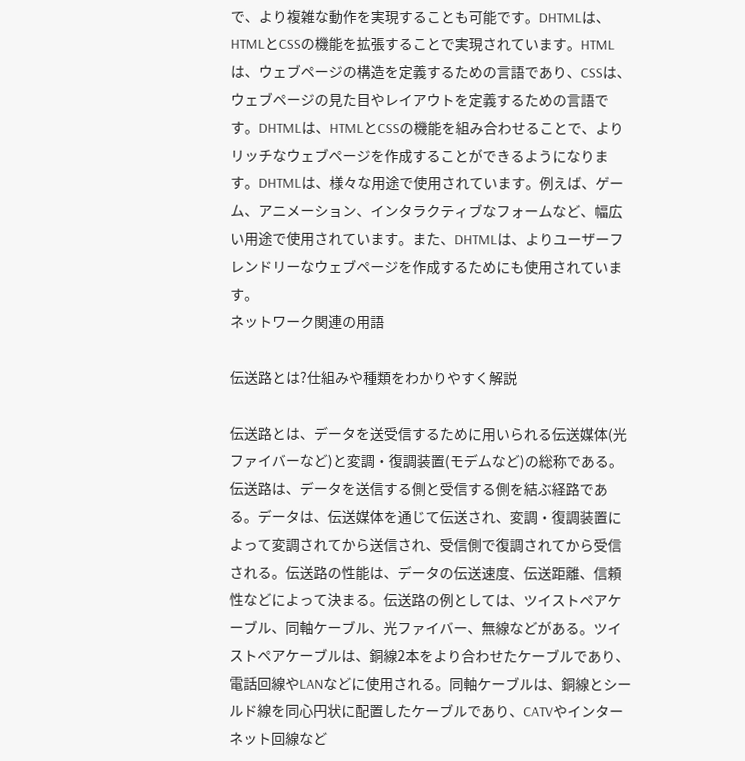で、より複雑な動作を実現することも可能です。DHTMLは、HTMLとCSSの機能を拡張することで実現されています。HTMLは、ウェブページの構造を定義するための言語であり、CSSは、ウェブページの見た目やレイアウトを定義するための言語です。DHTMLは、HTMLとCSSの機能を組み合わせることで、よりリッチなウェブページを作成することができるようになります。DHTMLは、様々な用途で使用されています。例えば、ゲーム、アニメーション、インタラクティブなフォームなど、幅広い用途で使用されています。また、DHTMLは、よりユーザーフレンドリーなウェブページを作成するためにも使用されています。
ネットワーク関連の用語

伝送路とは?仕組みや種類をわかりやすく解説

伝送路とは、データを送受信するために用いられる伝送媒体(光ファイバーなど)と変調・復調装置(モデムなど)の総称である。伝送路は、データを送信する側と受信する側を結ぶ経路である。データは、伝送媒体を通じて伝送され、変調・復調装置によって変調されてから送信され、受信側で復調されてから受信される。伝送路の性能は、データの伝送速度、伝送距離、信頼性などによって決まる。伝送路の例としては、ツイストペアケーブル、同軸ケーブル、光ファイバー、無線などがある。ツイストペアケーブルは、銅線2本をより合わせたケーブルであり、電話回線やLANなどに使用される。同軸ケーブルは、銅線とシールド線を同心円状に配置したケーブルであり、CATVやインターネット回線など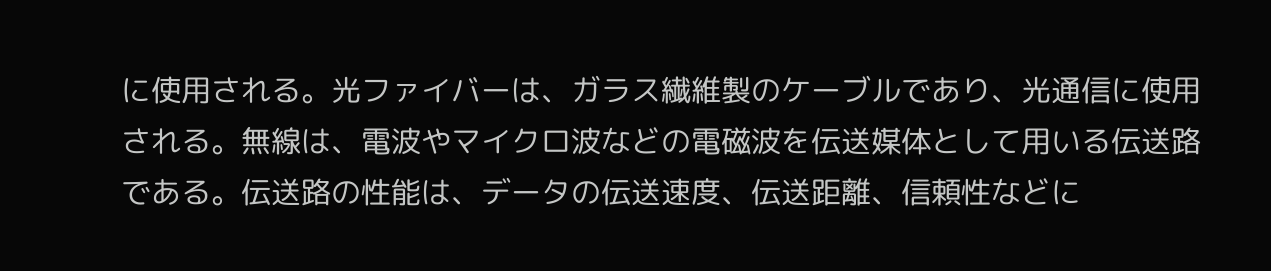に使用される。光ファイバーは、ガラス繊維製のケーブルであり、光通信に使用される。無線は、電波やマイクロ波などの電磁波を伝送媒体として用いる伝送路である。伝送路の性能は、データの伝送速度、伝送距離、信頼性などに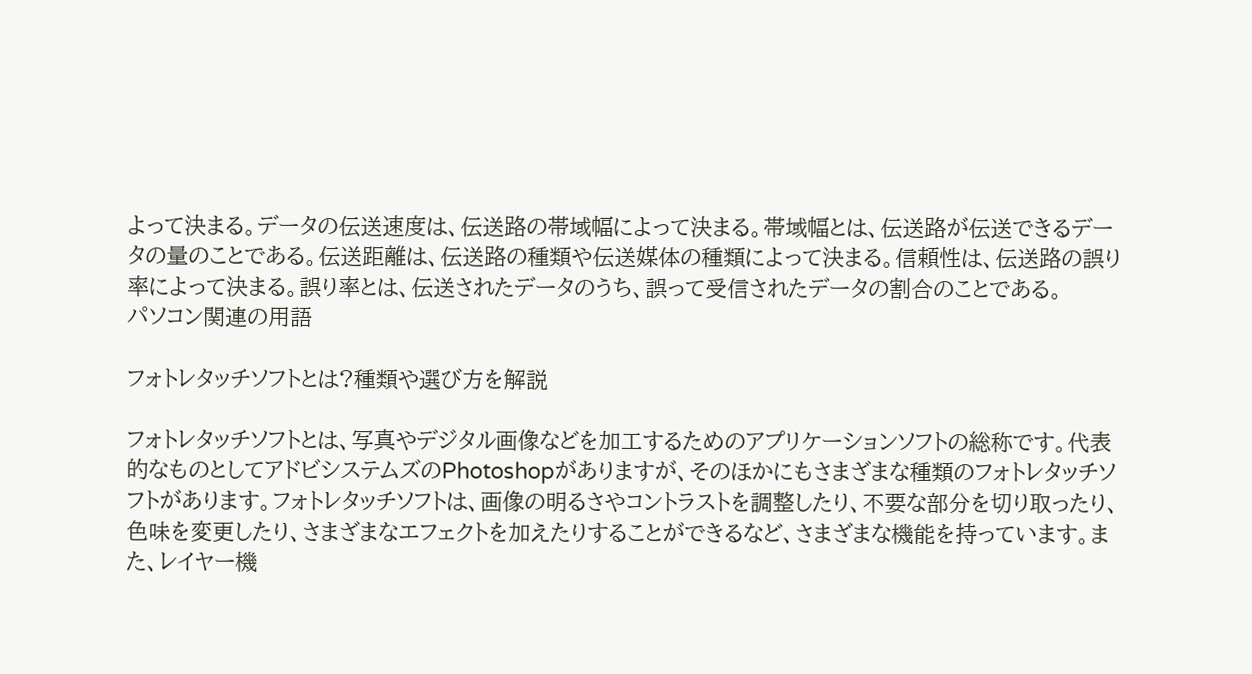よって決まる。データの伝送速度は、伝送路の帯域幅によって決まる。帯域幅とは、伝送路が伝送できるデータの量のことである。伝送距離は、伝送路の種類や伝送媒体の種類によって決まる。信頼性は、伝送路の誤り率によって決まる。誤り率とは、伝送されたデータのうち、誤って受信されたデータの割合のことである。
パソコン関連の用語

フォトレタッチソフトとは?種類や選び方を解説

フォトレタッチソフトとは、写真やデジタル画像などを加工するためのアプリケーションソフトの総称です。代表的なものとしてアドビシステムズのPhotoshopがありますが、そのほかにもさまざまな種類のフォトレタッチソフトがあります。フォトレタッチソフトは、画像の明るさやコントラストを調整したり、不要な部分を切り取ったり、色味を変更したり、さまざまなエフェクトを加えたりすることができるなど、さまざまな機能を持っています。また、レイヤー機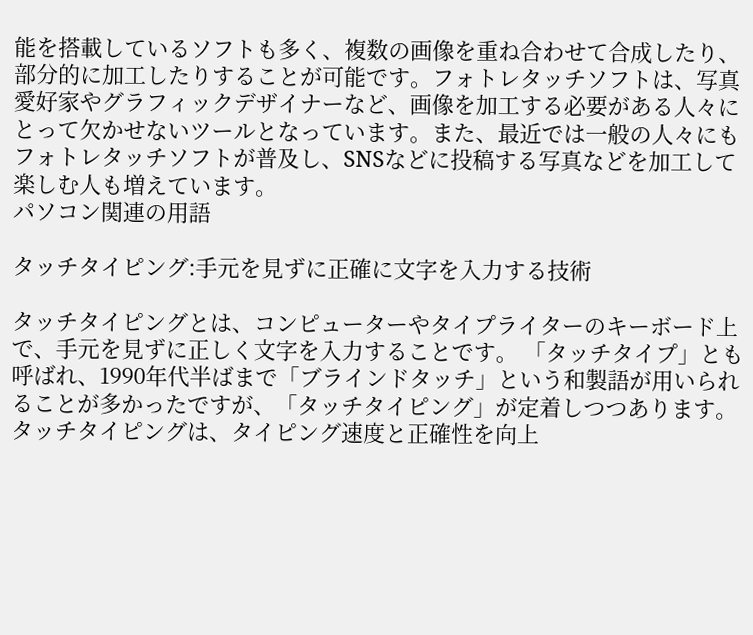能を搭載しているソフトも多く、複数の画像を重ね合わせて合成したり、部分的に加工したりすることが可能です。フォトレタッチソフトは、写真愛好家やグラフィックデザイナーなど、画像を加工する必要がある人々にとって欠かせないツールとなっています。また、最近では一般の人々にもフォトレタッチソフトが普及し、SNSなどに投稿する写真などを加工して楽しむ人も増えています。
パソコン関連の用語

タッチタイピング:手元を見ずに正確に文字を入力する技術

タッチタイピングとは、コンピューターやタイプライターのキーボード上で、手元を見ずに正しく文字を入力することです。 「タッチタイプ」とも呼ばれ、1990年代半ばまで「ブラインドタッチ」という和製語が用いられることが多かったですが、「タッチタイピング」が定着しつつあります。タッチタイピングは、タイピング速度と正確性を向上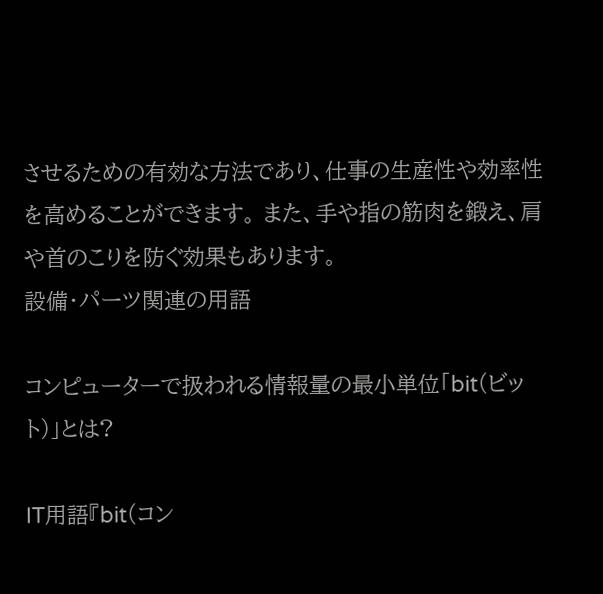させるための有効な方法であり、仕事の生産性や効率性を高めることができます。 また、手や指の筋肉を鍛え、肩や首のこりを防ぐ効果もあります。
設備・パーツ関連の用語

コンピューターで扱われる情報量の最小単位「bit(ビット)」とは?

IT用語『bit(コン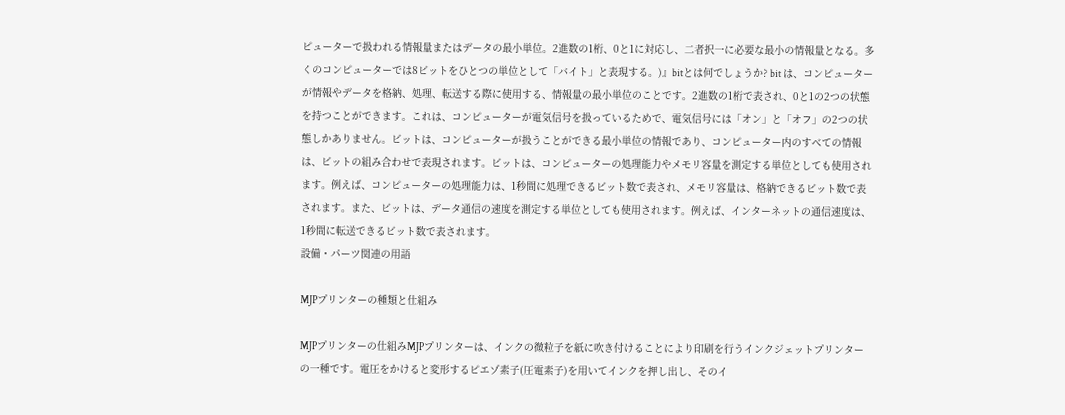ピューターで扱われる情報量またはデータの最小単位。2進数の1桁、0と1に対応し、二者択一に必要な最小の情報量となる。多くのコンピューターでは8ビットをひとつの単位として「バイト」と表現する。)』bitとは何でしょうか? bit は、コンピューターが情報やデータを格納、処理、転送する際に使用する、情報量の最小単位のことです。2進数の1桁で表され、0と1の2つの状態を持つことができます。これは、コンピューターが電気信号を扱っているためで、電気信号には「オン」と「オフ」の2つの状態しかありません。ビットは、コンピューターが扱うことができる最小単位の情報であり、コンピューター内のすべての情報は、ビットの組み合わせで表現されます。ビットは、コンピューターの処理能力やメモリ容量を測定する単位としても使用されます。例えば、コンピューターの処理能力は、1秒間に処理できるビット数で表され、メモリ容量は、格納できるビット数で表されます。また、ビットは、データ通信の速度を測定する単位としても使用されます。例えば、インターネットの通信速度は、1秒間に転送できるビット数で表されます。
設備・パーツ関連の用語

MJPプリンターの種類と仕組み

MJPプリンターの仕組みMJPプリンターは、インクの微粒子を紙に吹き付けることにより印刷を行うインクジェットプリンターの一種です。電圧をかけると変形するピエゾ素子(圧電素子)を用いてインクを押し出し、そのイ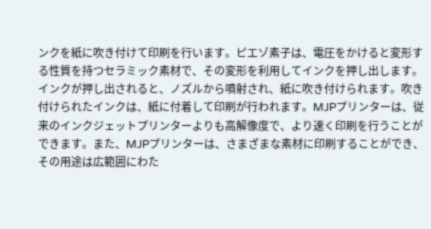ンクを紙に吹き付けて印刷を行います。ピエゾ素子は、電圧をかけると変形する性質を持つセラミック素材で、その変形を利用してインクを押し出します。インクが押し出されると、ノズルから噴射され、紙に吹き付けられます。吹き付けられたインクは、紙に付着して印刷が行われます。MJPプリンターは、従来のインクジェットプリンターよりも高解像度で、より速く印刷を行うことができます。また、MJPプリンターは、さまざまな素材に印刷することができ、その用途は広範囲にわた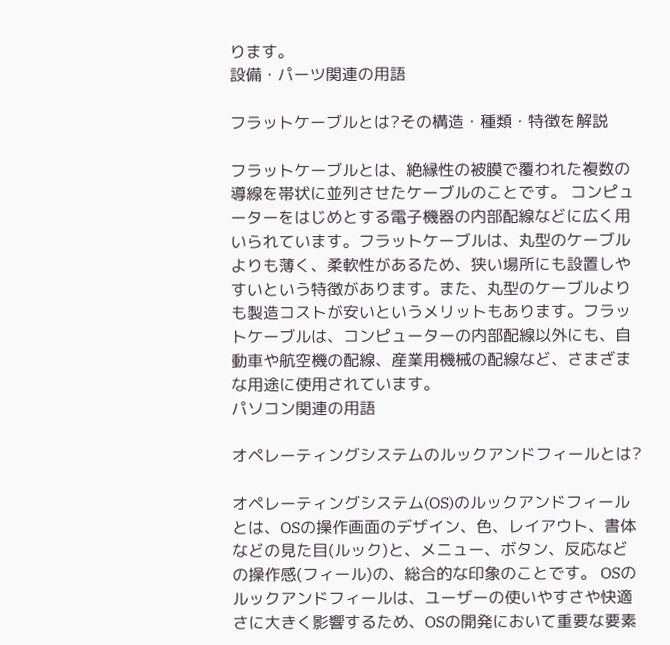ります。
設備・パーツ関連の用語

フラットケーブルとは?その構造・種類・特徴を解説

フラットケーブルとは、絶縁性の被膜で覆われた複数の導線を帯状に並列させたケーブルのことです。 コンピューターをはじめとする電子機器の内部配線などに広く用いられています。フラットケーブルは、丸型のケーブルよりも薄く、柔軟性があるため、狭い場所にも設置しやすいという特徴があります。また、丸型のケーブルよりも製造コストが安いというメリットもあります。フラットケーブルは、コンピューターの内部配線以外にも、自動車や航空機の配線、産業用機械の配線など、さまざまな用途に使用されています。
パソコン関連の用語

オペレーティングシステムのルックアンドフィールとは?

オペレーティングシステム(OS)のルックアンドフィールとは、OSの操作画面のデザイン、色、レイアウト、書体などの見た目(ルック)と、メニュー、ボタン、反応などの操作感(フィール)の、総合的な印象のことです。 OSのルックアンドフィールは、ユーザーの使いやすさや快適さに大きく影響するため、OSの開発において重要な要素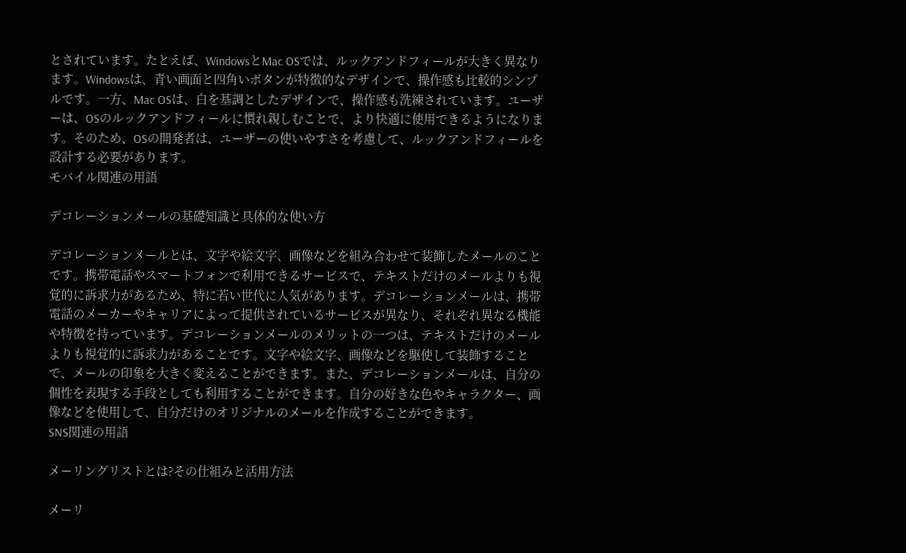とされています。たとえば、WindowsとMac OSでは、ルックアンドフィールが大きく異なります。Windowsは、青い画面と四角いボタンが特徴的なデザインで、操作感も比較的シンプルです。一方、Mac OSは、白を基調としたデザインで、操作感も洗練されています。ユーザーは、OSのルックアンドフィールに慣れ親しむことで、より快適に使用できるようになります。そのため、OSの開発者は、ユーザーの使いやすさを考慮して、ルックアンドフィールを設計する必要があります。
モバイル関連の用語

デコレーションメールの基礎知識と具体的な使い方

デコレーションメールとは、文字や絵文字、画像などを組み合わせて装飾したメールのことです。携帯電話やスマートフォンで利用できるサービスで、テキストだけのメールよりも視覚的に訴求力があるため、特に若い世代に人気があります。デコレーションメールは、携帯電話のメーカーやキャリアによって提供されているサービスが異なり、それぞれ異なる機能や特徴を持っています。デコレーションメールのメリットの一つは、テキストだけのメールよりも視覚的に訴求力があることです。文字や絵文字、画像などを駆使して装飾することで、メールの印象を大きく変えることができます。また、デコレーションメールは、自分の個性を表現する手段としても利用することができます。自分の好きな色やキャラクター、画像などを使用して、自分だけのオリジナルのメールを作成することができます。
SNS関連の用語

メーリングリストとは?その仕組みと活用方法

メーリ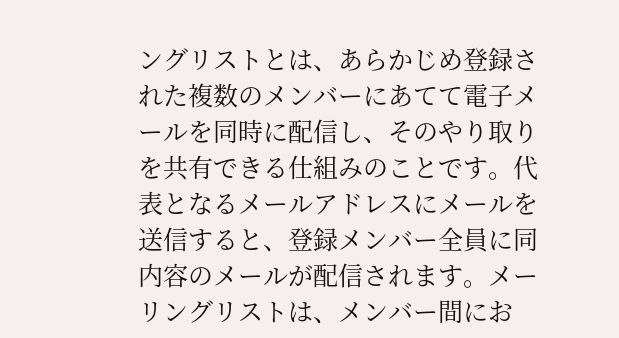ングリストとは、あらかじめ登録された複数のメンバーにあてて電子メールを同時に配信し、そのやり取りを共有できる仕組みのことです。代表となるメールアドレスにメールを送信すると、登録メンバー全員に同内容のメールが配信されます。メーリングリストは、メンバー間にお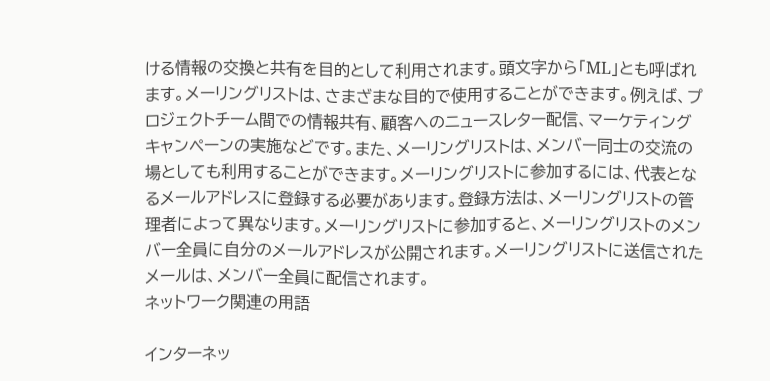ける情報の交換と共有を目的として利用されます。頭文字から「ML」とも呼ばれます。メーリングリストは、さまざまな目的で使用することができます。例えば、プロジェクトチーム間での情報共有、顧客へのニュースレター配信、マーケティングキャンペーンの実施などです。また、メーリングリストは、メンバー同士の交流の場としても利用することができます。メーリングリストに参加するには、代表となるメールアドレスに登録する必要があります。登録方法は、メーリングリストの管理者によって異なります。メーリングリストに参加すると、メーリングリストのメンバー全員に自分のメールアドレスが公開されます。メーリングリストに送信されたメールは、メンバー全員に配信されます。
ネットワーク関連の用語

インターネッ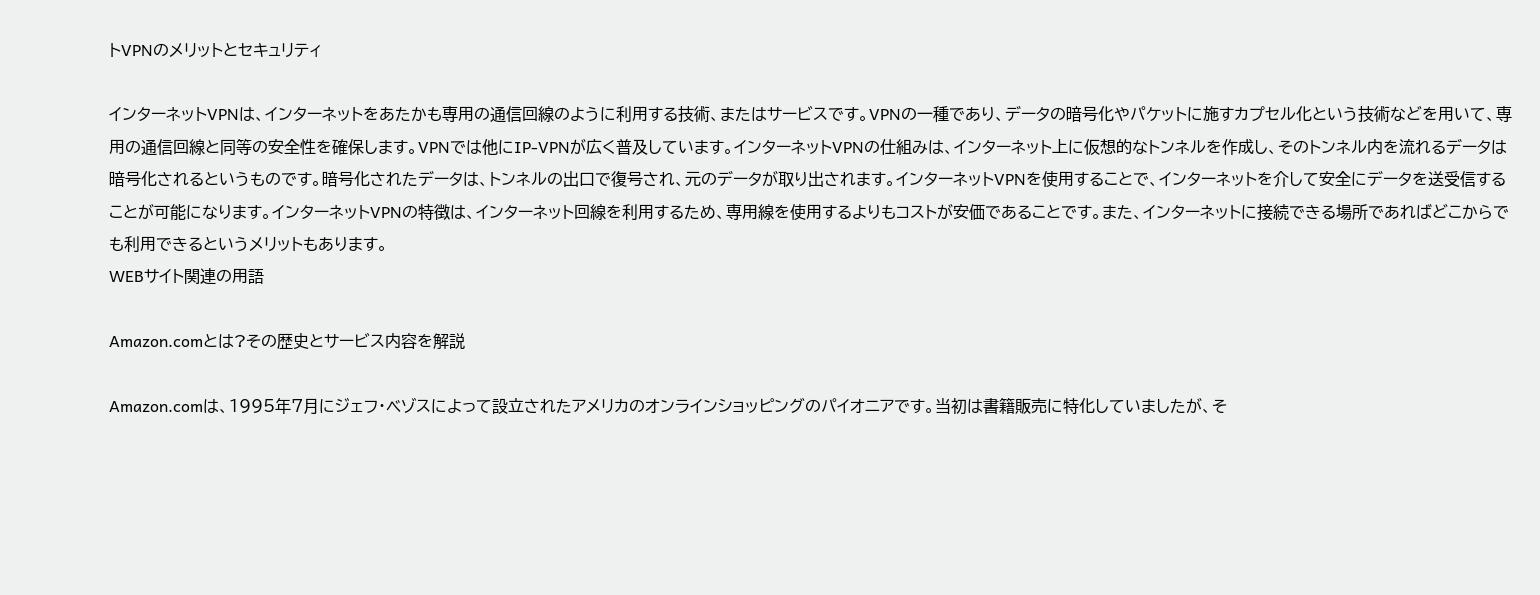トVPNのメリットとセキュリティ

インターネットVPNは、インターネットをあたかも専用の通信回線のように利用する技術、またはサービスです。VPNの一種であり、データの暗号化やパケットに施すカプセル化という技術などを用いて、専用の通信回線と同等の安全性を確保します。VPNでは他にIP-VPNが広く普及しています。インターネットVPNの仕組みは、インターネット上に仮想的なトンネルを作成し、そのトンネル内を流れるデータは暗号化されるというものです。暗号化されたデータは、トンネルの出口で復号され、元のデータが取り出されます。インターネットVPNを使用することで、インターネットを介して安全にデータを送受信することが可能になります。インターネットVPNの特徴は、インターネット回線を利用するため、専用線を使用するよりもコストが安価であることです。また、インターネットに接続できる場所であればどこからでも利用できるというメリットもあります。
WEBサイト関連の用語

Amazon.comとは?その歴史とサービス内容を解説

Amazon.comは、1995年7月にジェフ・ベゾスによって設立されたアメリカのオンラインショッピングのパイオニアです。当初は書籍販売に特化していましたが、そ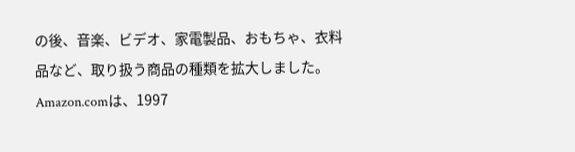の後、音楽、ビデオ、家電製品、おもちゃ、衣料品など、取り扱う商品の種類を拡大しました。Amazon.comは、1997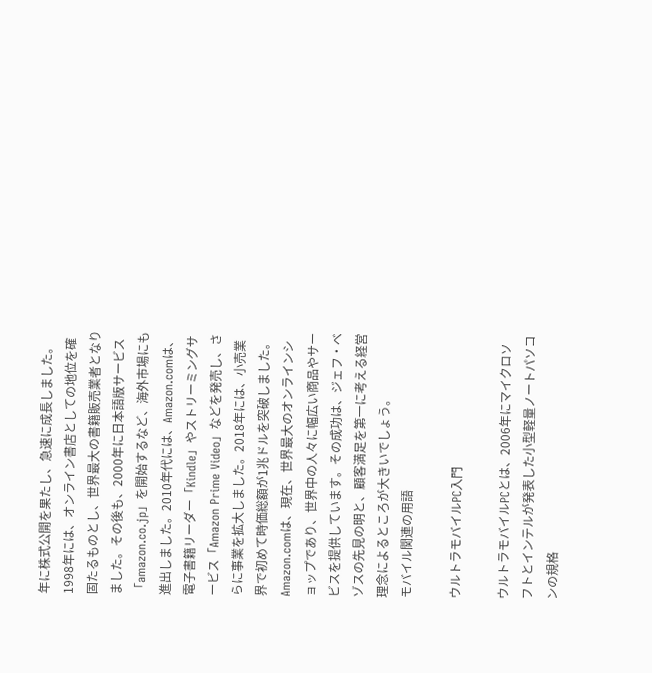年に株式公開を果たし、急速に成長しました。1998年には、オンライン書店としての地位を確固たるものとし、世界最大の書籍販売業者となりました。その後も、2000年に日本語版サービス「amazon.co.jp」を開始するなど、海外市場にも進出しました。2010年代には、Amazon.comは、電子書籍リーダー「Kindle」やストリーミングサービス「Amazon Prime Video」などを発売し、さらに事業を拡大しました。2018年には、小売業界で初めて時価総額が1兆ドルを突破しました。Amazon.comは、現在、世界最大のオンラインショップであり、世界中の人々に幅広い商品やサービスを提供しています。その成功は、ジェフ・ベゾスの先見の明と、顧客満足を第一に考える経営理念によるところが大きいでしょう。
モバイル関連の用語

ウルトラモバイルPC入門

ウルトラモバイルPCとは、2006年にマイクロソフトとインテルが発表した小型軽量ノートパソコンの規格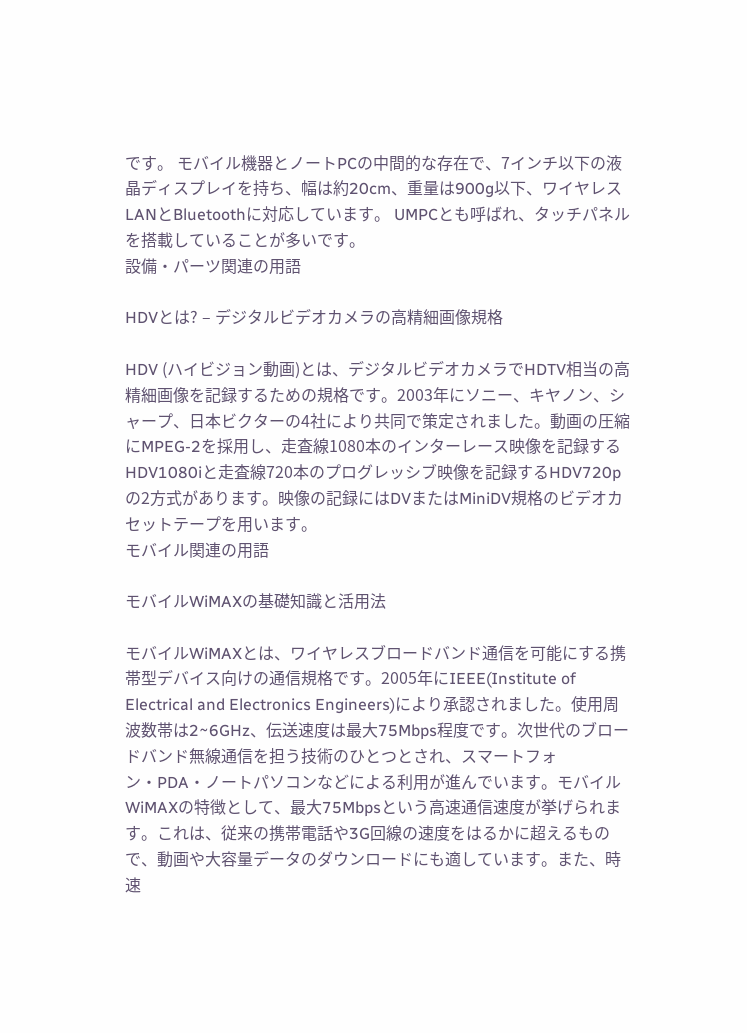です。 モバイル機器とノートPCの中間的な存在で、7インチ以下の液晶ディスプレイを持ち、幅は約20cm、重量は900g以下、ワイヤレスLANとBluetoothに対応しています。 UMPCとも呼ばれ、タッチパネルを搭載していることが多いです。
設備・パーツ関連の用語

HDVとは? – デジタルビデオカメラの高精細画像規格

HDV (ハイビジョン動画)とは、デジタルビデオカメラでHDTV相当の高精細画像を記録するための規格です。2003年にソニー、キヤノン、シャープ、日本ビクターの4社により共同で策定されました。動画の圧縮にMPEG-2を採用し、走査線1080本のインターレース映像を記録するHDV1080iと走査線720本のプログレッシブ映像を記録するHDV720pの2方式があります。映像の記録にはDVまたはMiniDV規格のビデオカセットテープを用います。
モバイル関連の用語

モバイルWiMAXの基礎知識と活用法

モバイルWiMAXとは、ワイヤレスブロードバンド通信を可能にする携帯型デバイス向けの通信規格です。2005年にIEEE(Institute of Electrical and Electronics Engineers)により承認されました。使用周波数帯は2~6GHz、伝送速度は最大75Mbps程度です。次世代のブロードバンド無線通信を担う技術のひとつとされ、スマートフォン・PDA・ノートパソコンなどによる利用が進んでいます。モバイルWiMAXの特徴として、最大75Mbpsという高速通信速度が挙げられます。これは、従来の携帯電話や3G回線の速度をはるかに超えるもので、動画や大容量データのダウンロードにも適しています。また、時速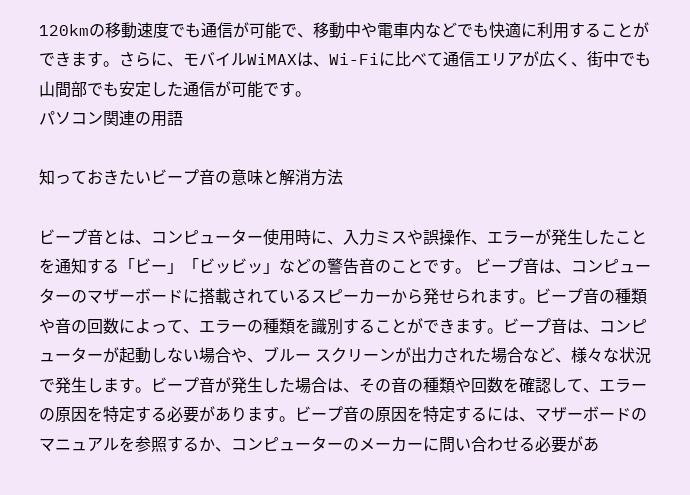120kmの移動速度でも通信が可能で、移動中や電車内などでも快適に利用することができます。さらに、モバイルWiMAXは、Wi-Fiに比べて通信エリアが広く、街中でも山間部でも安定した通信が可能です。
パソコン関連の用語

知っておきたいビープ音の意味と解消方法

ビープ音とは、コンピューター使用時に、入力ミスや誤操作、エラーが発生したことを通知する「ビー」「ビッビッ」などの警告音のことです。 ビープ音は、コンピューターのマザーボードに搭載されているスピーカーから発せられます。ビープ音の種類や音の回数によって、エラーの種類を識別することができます。ビープ音は、コンピューターが起動しない場合や、ブルー スクリーンが出力された場合など、様々な状況で発生します。ビープ音が発生した場合は、その音の種類や回数を確認して、エラーの原因を特定する必要があります。ビープ音の原因を特定するには、マザーボードのマニュアルを参照するか、コンピューターのメーカーに問い合わせる必要があ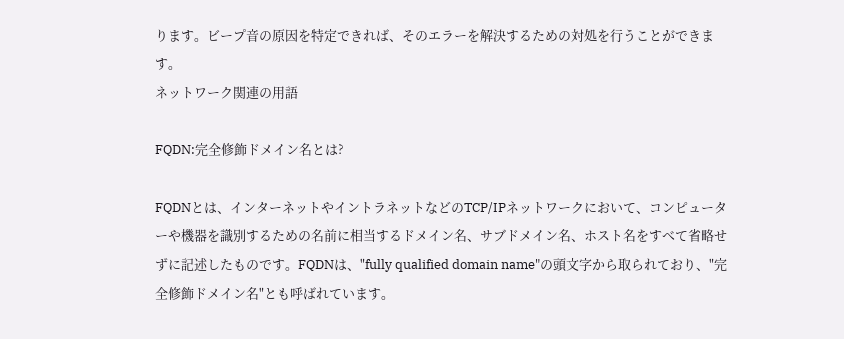ります。ビープ音の原因を特定できれば、そのエラーを解決するための対処を行うことができます。
ネットワーク関連の用語

FQDN:完全修飾ドメイン名とは?

FQDNとは、インターネットやイントラネットなどのTCP/IPネットワークにおいて、コンピューターや機器を識別するための名前に相当するドメイン名、サブドメイン名、ホスト名をすべて省略せずに記述したものです。FQDNは、"fully qualified domain name"の頭文字から取られており、"完全修飾ドメイン名"とも呼ばれています。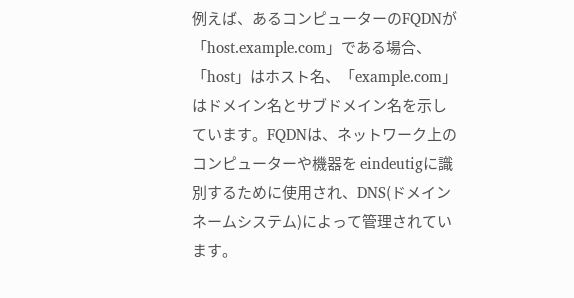例えば、あるコンピューターのFQDNが「host.example.com」である場合、「host」はホスト名、「example.com」はドメイン名とサブドメイン名を示しています。FQDNは、ネットワーク上のコンピューターや機器を eindeutigに識別するために使用され、DNS(ドメインネームシステム)によって管理されています。